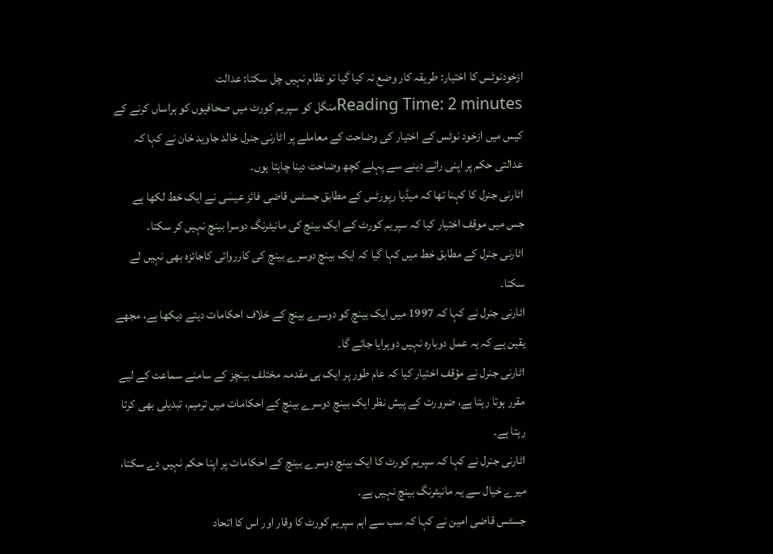ازخودنوٹس کا اختیار: طریقہ کار وضع نہ کیا گیا تو نظام نہیں چل سکتا: عدالت
Reading Time: 2 minutesمنگل کو سپریم کورٹ میں صحافیوں کو ہراساں کرنے کے کیس میں ازخود نوٹس کے اختیار کی وضاحت کے معاملے پر اٹارنی جنرل خالد جاوید خان نے کہا کہ عدالتی حکم پر اپنی رائے دینے سے پہلے کچھ وضاحت دینا چاہتا ہوں۔
اٹارنی جنرل کا کہنا تھا کہ میڈیا رپورٹس کے مطابق جسٹس قاضی فائز عیسٰی نے ایک خط لکھا ہے جس میں موقف اختیار کیا کہ سپریم کورٹ کے ایک بینچ کی مانیٹرنگ دوسرا بینچ نہیں کر سکتا۔
اٹارنی جنرل کے مطابق خط میں کہا گیا کہ ایک بینچ دوسرے بینچ کی کارروائی کاجائزہ بھی نہیں لے سکتا۔
اٹارنی جنرل نے کہا کہ 1997 میں ایک بینچ کو دوسرے بینچ کے خلاف احکامات دیتے دیکھا ہے، مجھے یقین ہے کہ یہ عمل دوبارہ نہیں دوہرایا جائے گا۔
اٹارنی جنرل نے مؤقف اختیار کیا کہ عام طور پر ایک ہی مقدمہ مختلف بینچز کے سامنے سماعت کے لیے مقرر ہوتا رہتا ہے، ضرورت کے پیش نظر ایک بینچ دوسرے بینچ کے احکامات میں ترمیم، تبدیلی بھی کرتا رہتا ہے۔
اٹارنی جنرل نے کہا کہ سپریم کورٹ کا ایک بینچ دوسرے بینچ کے احکامات پر اپنا حکم نہیں دے سکتا،
میرے خیال سے یہ مانیٹرنگ بینچ نہیں ہے۔
جسٹس قاضی امین نے کہا کہ سب سے اہم سپریم کورٹ کا وقار اور اس کا اتحاد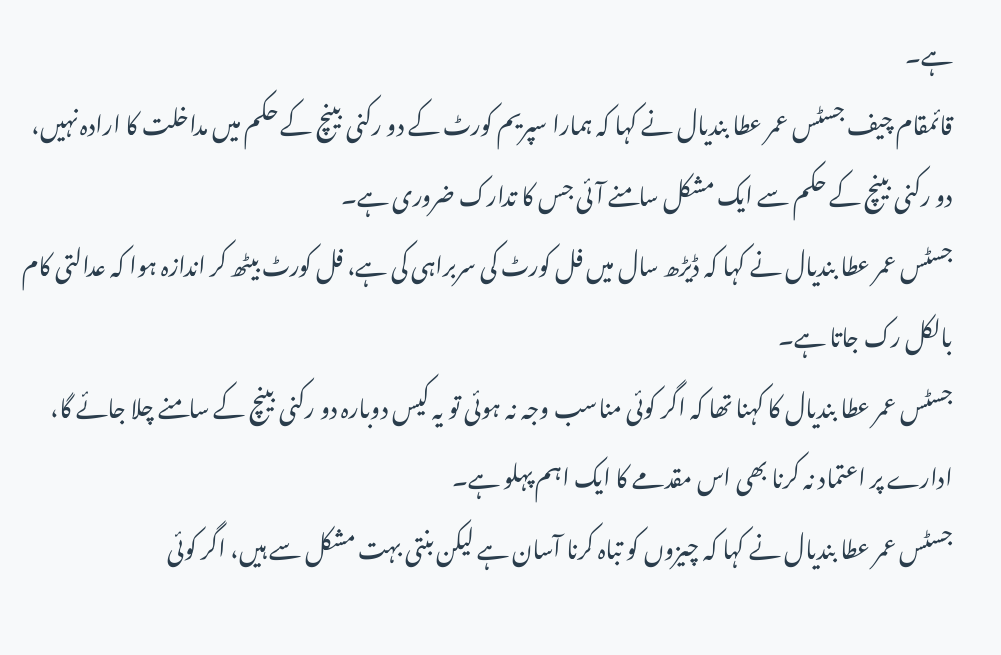ہے۔
قائمقام چیف جسٹس عمر عطا بندیال نے کہا کہ ہمارا سپریم کورٹ کے دو رکنی بینچ کے حکم میں مداخلت کا ارادہ نہیں، دو رکنی بینچ کے حکم سے ایک مشکل سامنے آئی جس کا تدارک ضروری ہے۔
جسٹس عمر عطا بندیال نے کہا کہ ڈیڑھ سال میں فل کورٹ کی سربراہی کی ہے، فل کورٹ بیٹھ کر اندازہ ہوا کہ عدالتی کام بالکل رک جاتا ہے۔
جسٹس عمر عطا بندیال کا کہنا تھا کہ اگر کوئی مناسب وجہ نہ ہوئی تو یہ کیس دوبارہ دو رکنی بینچ کے سامنے چلا جائے گا، ادارے پر اعتماد نہ کرنا بھی اس مقدمے کا ایک اہم پہلو ہے۔
جسٹس عمر عطا بندیال نے کہا کہ چیزوں کو تباہ کرنا آسان ہے لیکن بنتی بہت مشکل سے ہیں، اگر کوئی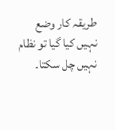طریقہ کار وضع نہیں کیا گیا تو نظام نہیں چل سکتا۔